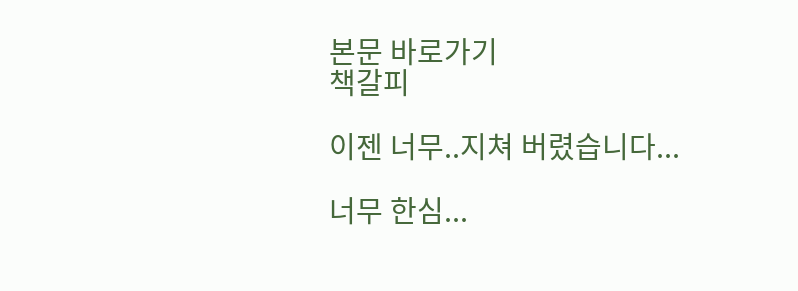본문 바로가기
책갈피

이젠 너무..지쳐 버렸습니다...

너무 한심...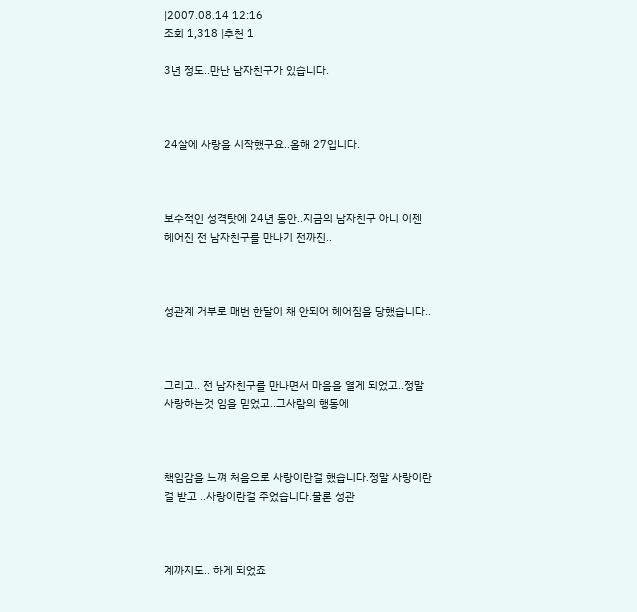|2007.08.14 12:16
조회 1,318 |추천 1

3년 정도..만난 남자친구가 있습니다.



24살에 사랑을 시작했구요..올해 27입니다.



보수적인 성격탓에 24년 동안..지금의 남자친구 아니 이젠 헤어진 전 남자친구를 만나기 전까진..



성관계 거부로 매번 한달이 채 안되어 헤어짐을 당했습니다..



그리고.. 전 남자친구를 만나면서 마음을 열게 되었고..정말 사랑하는것 임을 믿었고..그사람의 행동에



책임감을 느껴 처음으로 사랑이란걸 했습니다.정말 사랑이란걸 받고 ..사랑이란걸 주었습니다.물론 성관



계까지도.. 하게 되었죠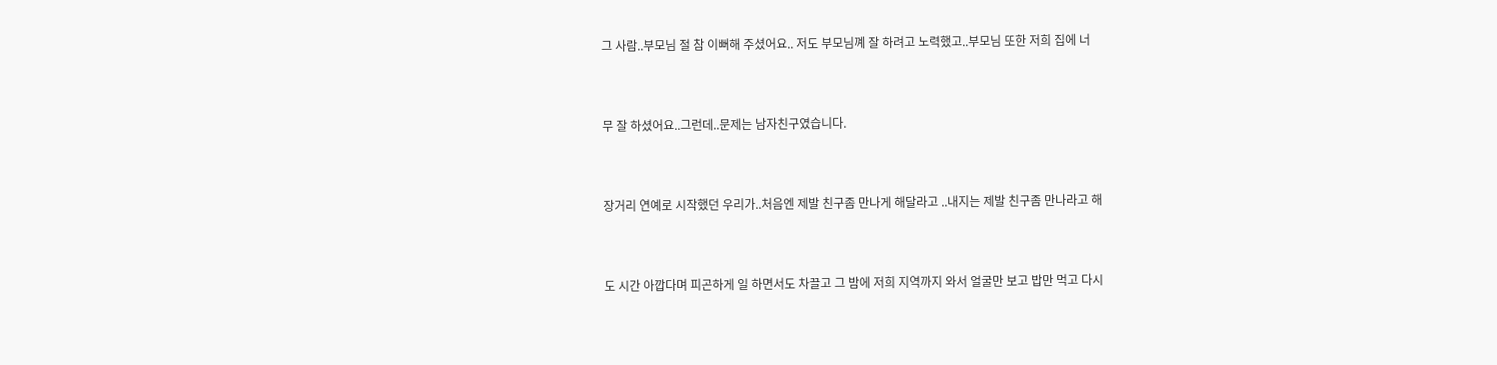그 사람..부모님 절 참 이뻐해 주셨어요.. 저도 부모님꼐 잘 하려고 노력했고..부모님 또한 저희 집에 너



무 잘 하셨어요..그런데..문제는 남자친구였습니다.



장거리 연예로 시작했던 우리가..처음엔 제발 친구좀 만나게 해달라고 ..내지는 제발 친구좀 만나라고 해



도 시간 아깝다며 피곤하게 일 하면서도 차끌고 그 밤에 저희 지역까지 와서 얼굴만 보고 밥만 먹고 다시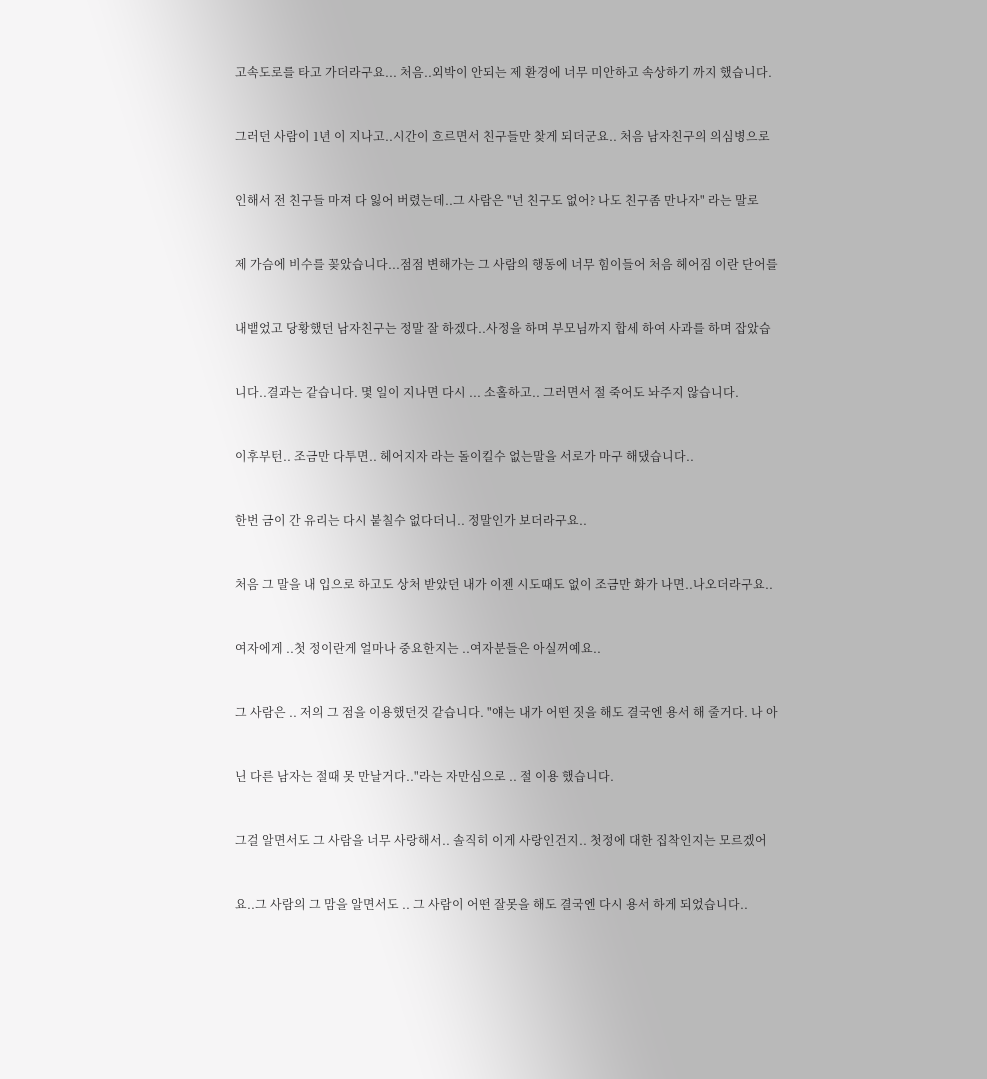고속도로를 타고 가더라구요... 처음..외박이 안되는 제 환경에 너무 미안하고 속상하기 까지 했습니다.



그러던 사람이 1년 이 지나고..시간이 흐르면서 친구들만 찾게 되더군요.. 처음 남자친구의 의심병으로



인해서 전 친구들 마져 다 잃어 버렸는데..그 사람은 "넌 친구도 없어? 나도 친구좀 만나자" 라는 말로



제 가슴에 비수를 꽂았습니다...점점 변해가는 그 사람의 행동에 너무 힘이들어 처음 헤어짐 이란 단어를



내뱉었고 당황했던 남자친구는 정말 잘 하겠다..사정을 하며 부모님까지 합세 하여 사과를 하며 잡았습



니다..결과는 같습니다. 몇 일이 지나면 다시 ... 소홀하고.. 그러면서 절 죽어도 놔주지 않습니다.



이후부턴.. 조금만 다투면.. 헤어지자 라는 돌이킬수 없는말을 서로가 마구 해댔습니다..



한번 금이 간 유리는 다시 붙칠수 없다더니.. 정말인가 보더라구요..



처음 그 말을 내 입으로 하고도 상처 받았던 내가 이젠 시도때도 없이 조금만 화가 나면..나오더라구요..



여자에게 ..첫 정이란게 얼마나 중요한지는 ..여자분들은 아실꺼예요..



그 사람은 .. 저의 그 점을 이용했던것 같습니다. "얘는 내가 어떤 짓을 해도 결국엔 용서 해 줄거다. 나 아



닌 다른 남자는 절때 못 만날거다.."라는 자만심으로 .. 절 이용 했습니다.



그걸 알면서도 그 사람을 너무 사랑해서.. 솔직히 이게 사랑인건지.. 첫정에 대한 집착인지는 모르겠어



요..그 사람의 그 맘을 알면서도 .. 그 사람이 어떤 잘못을 해도 결국엔 다시 용서 하게 되었습니다..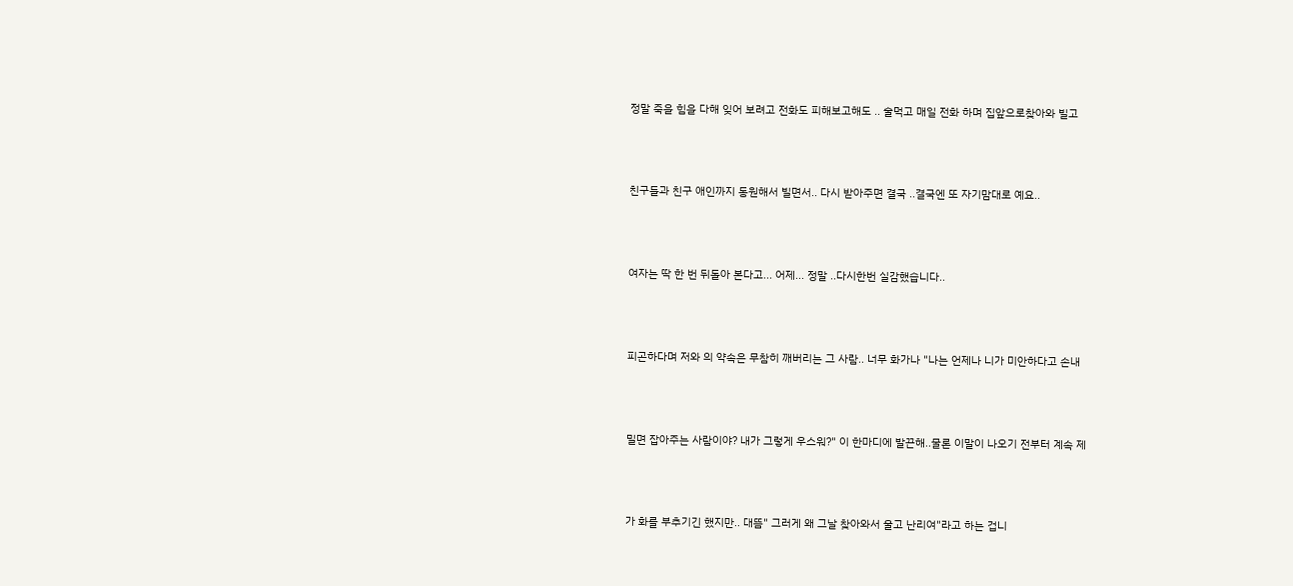정말 죽을 힘을 다해 잊어 보려고 전화도 피해보고해도 .. 술먹고 매일 전화 하며 집앞으로찾아와 빌고



친구들과 친구 애인까지 동원해서 빌면서.. 다시 받아주면 결국 ..결국엔 또 자기맘대로 예요..



여자는 딱 한 번 뒤돌아 본다고... 어제... 정말 ..다시한번 실감했습니다..



피곤하다며 저와 의 약속은 무참히 깨버리는 그 사람.. 너무 화가나 "나는 언제나 니가 미안하다고 손내



밀면 잡아주는 사람이야? 내가 그렇게 우스워?" 이 한마디에 발끈해..물론 이말이 나오기 전부터 계속 제



가 화를 부추기긴 했지만.. 대뜸" 그러게 왜 그날 찾아와서 울고 난리여"라고 하는 겁니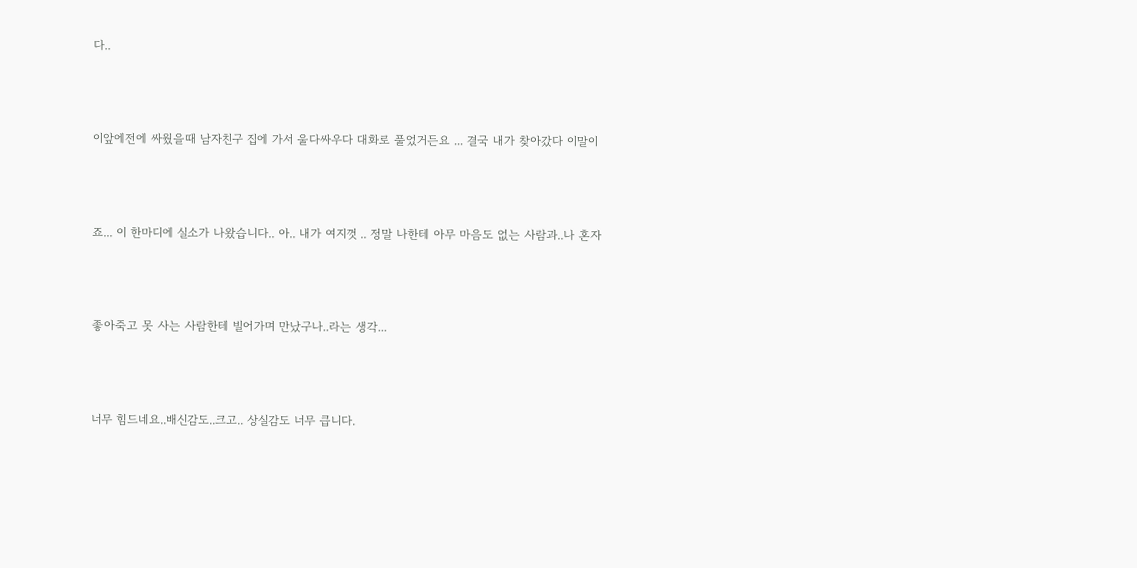다..



이앞에전에 싸웠을때 남자친구 집에 가서 울다싸우다 대화로 풀었거든요 ... 결국 내가 찾아갔다 이말이



죠... 이 한마디에 실소가 나왔습니다.. 아.. 내가 여지껏 .. 정말 나한테 아무 마음도 없는 사람과..나 혼자



좋아죽고 못 사는 사람한테 빌어가며 만났구나..라는 생각...



너무 힘드네요..배신감도..크고.. 상실감도 너무 큽니다.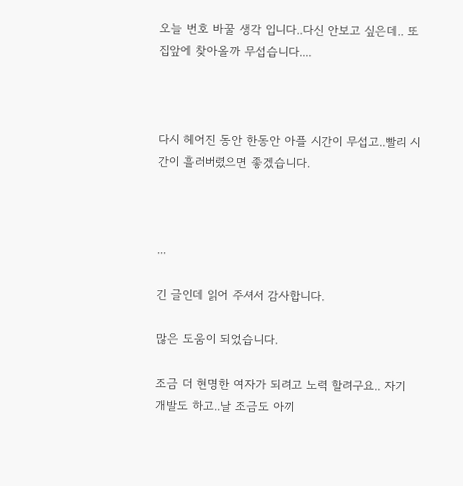오늘 번호 바꿀 생각 입니다..다신 안보고 싶은데.. 또 집앞에 찾아올까 무섭습니다....



다시 헤어진 동안 한동안 아플 시간이 무섭고..빨리 시간이 흘러버렸으면 좋겠습니다.



...

긴 글인데 읽어 주셔서 감사합니다.

많은 도움이 되었습니다.

조금 더 현명한 여자가 되려고 노력 할려구요.. 자기 개발도 하고..날 조금도 아끼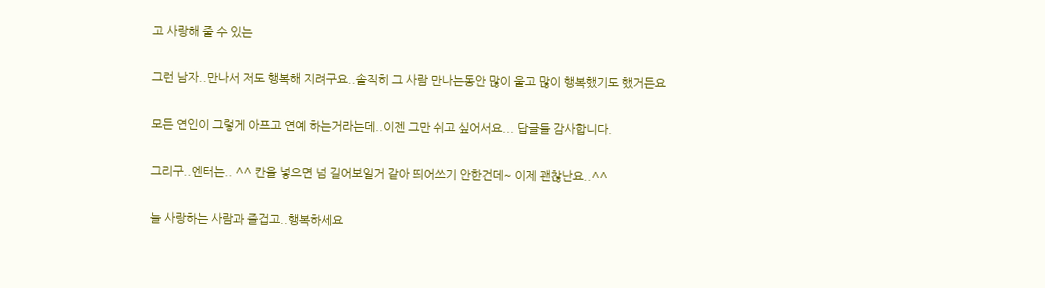고 사랑해 줄 수 있는

그런 남자..만나서 저도 행복해 지려구요..솔직히 그 사람 만나는동안 많이 울고 많이 행복했기도 했거든요

모든 연인이 그렇게 아프고 연예 하는거라는데..이젠 그만 쉬고 싶어서요... 답글들 감사합니다.

그리구..엔터는.. ^^ 칸을 넣으면 넘 길어보일거 같아 띄어쓰기 안한건데~ 이제 괜찮난요..^^

늘 사랑하는 사람과 즐겁고..행복하세요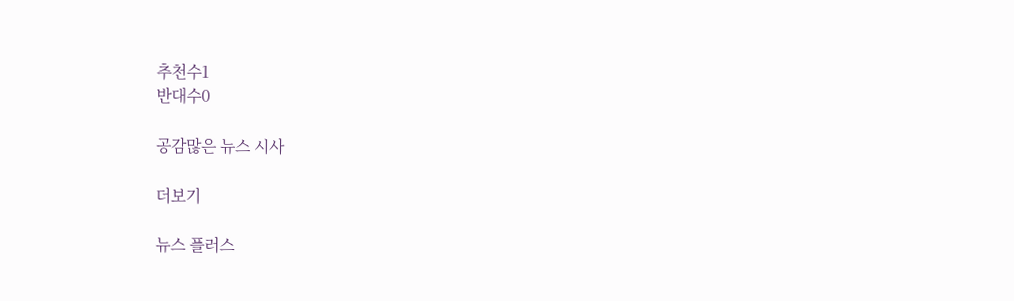추천수1
반대수0

공감많은 뉴스 시사

더보기

뉴스 플러스